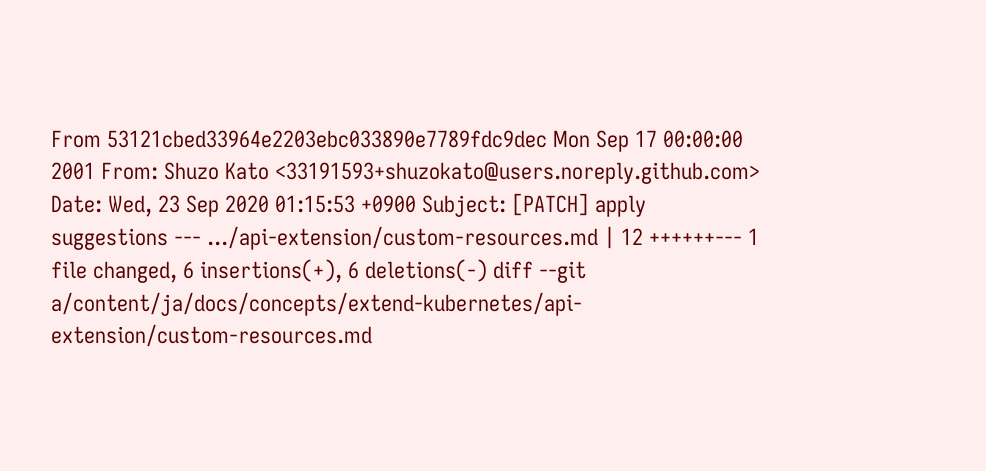From 53121cbed33964e2203ebc033890e7789fdc9dec Mon Sep 17 00:00:00 2001 From: Shuzo Kato <33191593+shuzokato@users.noreply.github.com> Date: Wed, 23 Sep 2020 01:15:53 +0900 Subject: [PATCH] apply suggestions --- .../api-extension/custom-resources.md | 12 ++++++--- 1 file changed, 6 insertions(+), 6 deletions(-) diff --git a/content/ja/docs/concepts/extend-kubernetes/api-extension/custom-resources.md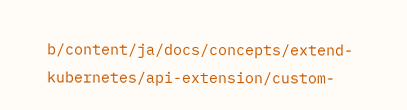b/content/ja/docs/concepts/extend-kubernetes/api-extension/custom-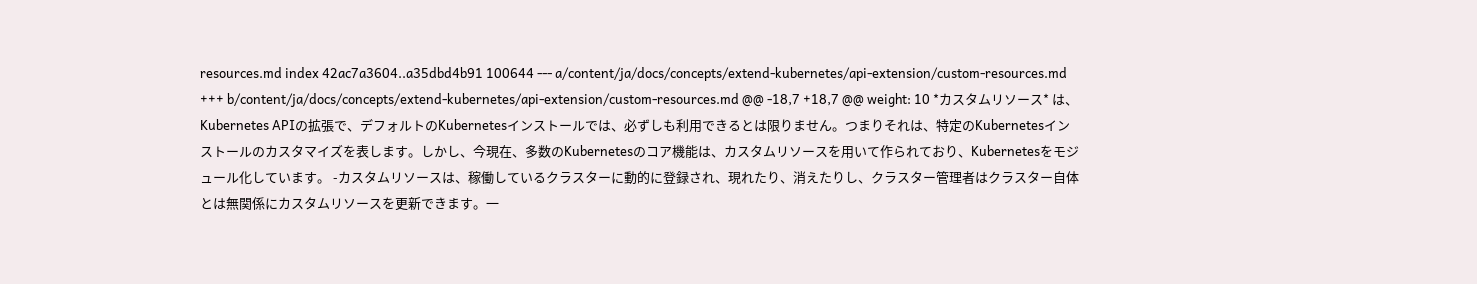resources.md index 42ac7a3604..a35dbd4b91 100644 --- a/content/ja/docs/concepts/extend-kubernetes/api-extension/custom-resources.md +++ b/content/ja/docs/concepts/extend-kubernetes/api-extension/custom-resources.md @@ -18,7 +18,7 @@ weight: 10 *カスタムリソース* は、Kubernetes APIの拡張で、デフォルトのKubernetesインストールでは、必ずしも利用できるとは限りません。つまりそれは、特定のKubernetesインストールのカスタマイズを表します。しかし、今現在、多数のKubernetesのコア機能は、カスタムリソースを用いて作られており、Kubernetesをモジュール化しています。 -カスタムリソースは、稼働しているクラスターに動的に登録され、現れたり、消えたりし、クラスター管理者はクラスター自体とは無関係にカスタムリソースを更新できます。一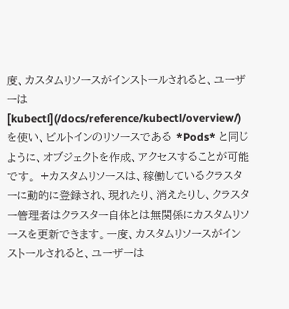度、カスタムリソースがインストールされると、ユーザーは[kubectl](/docs/reference/kubectl/overview/)を使い、ビルトインのリソースである *Pods* と同じように、オブジェクトを作成、アクセスすることが可能です。 +カスタムリソースは、稼働しているクラスターに動的に登録され、現れたり、消えたりし、クラスター管理者はクラスター自体とは無関係にカスタムリソースを更新できます。一度、カスタムリソースがインストールされると、ユーザーは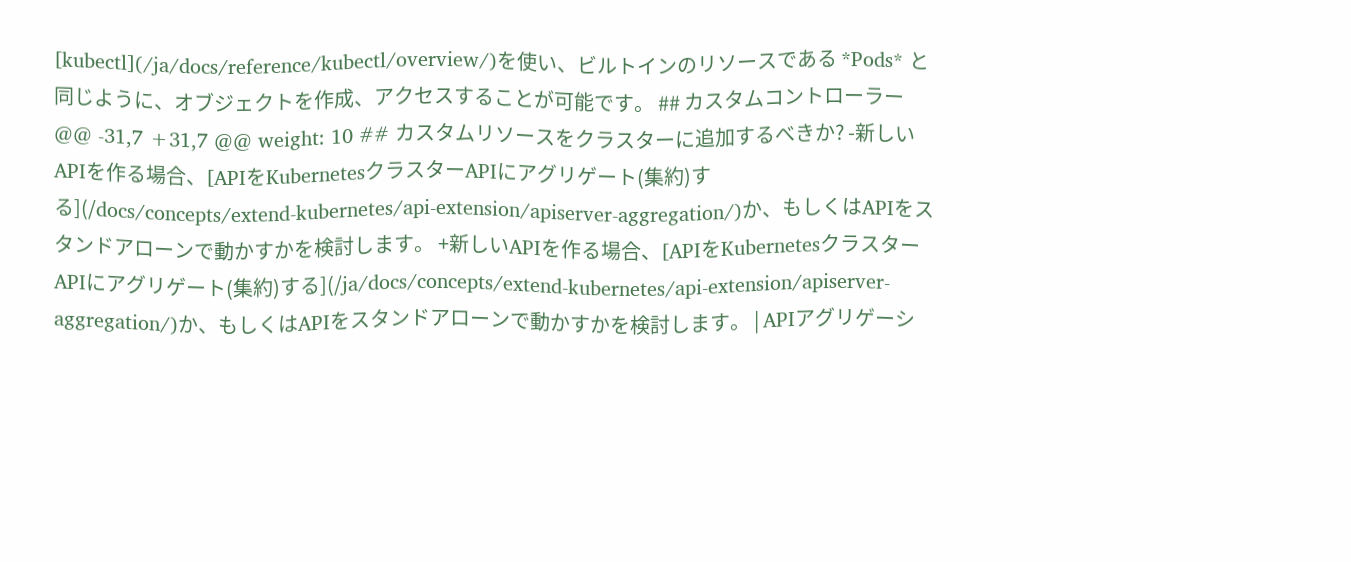[kubectl](/ja/docs/reference/kubectl/overview/)を使い、ビルトインのリソースである *Pods* と同じように、オブジェクトを作成、アクセスすることが可能です。 ## カスタムコントローラー @@ -31,7 +31,7 @@ weight: 10 ## カスタムリソースをクラスターに追加するべきか? -新しいAPIを作る場合、[APIをKubernetesクラスターAPIにアグリゲート(集約)する](/docs/concepts/extend-kubernetes/api-extension/apiserver-aggregation/)か、もしくはAPIをスタンドアローンで動かすかを検討します。 +新しいAPIを作る場合、[APIをKubernetesクラスターAPIにアグリゲート(集約)する](/ja/docs/concepts/extend-kubernetes/api-extension/apiserver-aggregation/)か、もしくはAPIをスタンドアローンで動かすかを検討します。 | APIアグリゲーシ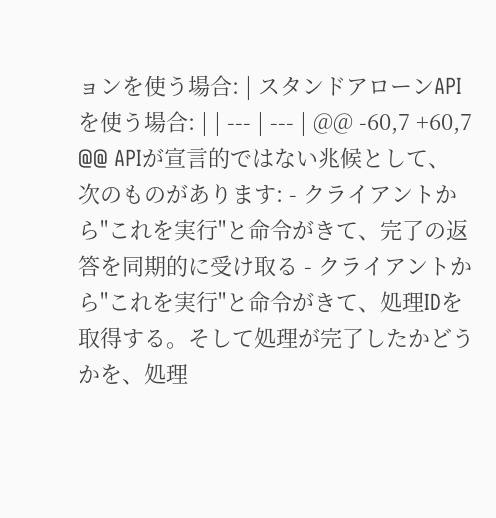ョンを使う場合: | スタンドアローンAPIを使う場合: | | --- | --- | @@ -60,7 +60,7 @@ APIが宣言的ではない兆候として、次のものがあります: - クライアントから"これを実行"と命令がきて、完了の返答を同期的に受け取る - クライアントから"これを実行"と命令がきて、処理IDを取得する。そして処理が完了したかどうかを、処理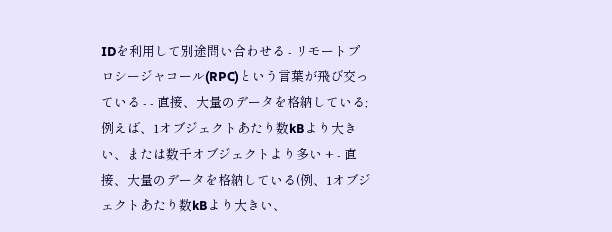IDを利用して別途問い合わせる - リモートプロシージャコール(RPC)という言葉が飛び交っている - - 直接、大量のデータを格納している; 例えば、1オブジェクトあたり数kBより大きい、または数千オブジェクトより多い + - 直接、大量のデータを格納している(例、1オブジェクトあたり数kBより大きい、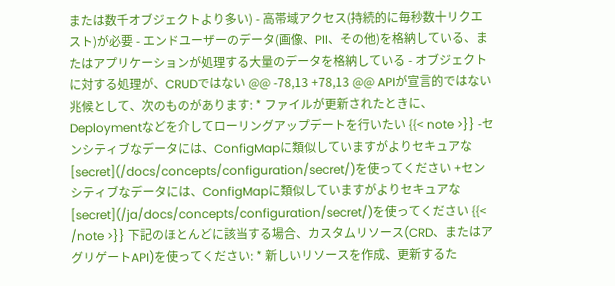または数千オブジェクトより多い) - 高帯域アクセス(持続的に毎秒数十リクエスト)が必要 - エンドユーザーのデータ(画像、PII、その他)を格納している、またはアプリケーションが処理する大量のデータを格納している - オブジェクトに対する処理が、CRUDではない @@ -78,13 +78,13 @@ APIが宣言的ではない兆候として、次のものがあります: * ファイルが更新されたときに、Deploymentなどを介してローリングアップデートを行いたい {{< note >}} -センシティブなデータには、ConfigMapに類似していますがよりセキュアな[secret](/docs/concepts/configuration/secret/)を使ってください +センシティブなデータには、ConfigMapに類似していますがよりセキュアな[secret](/ja/docs/concepts/configuration/secret/)を使ってください {{< /note >}} 下記のほとんどに該当する場合、カスタムリソース(CRD、またはアグリゲートAPI)を使ってください: * 新しいリソースを作成、更新するた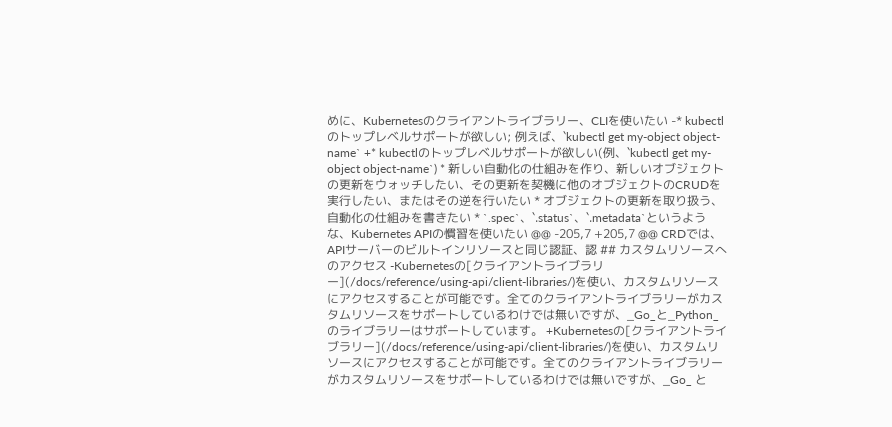めに、Kubernetesのクライアントライブラリー、CLIを使いたい -* kubectlのトップレベルサポートが欲しい; 例えば、`kubectl get my-object object-name` +* kubectlのトップレベルサポートが欲しい(例、`kubectl get my-object object-name`) * 新しい自動化の仕組みを作り、新しいオブジェクトの更新をウォッチしたい、その更新を契機に他のオブジェクトのCRUDを実行したい、またはその逆を行いたい * オブジェクトの更新を取り扱う、自動化の仕組みを書きたい * `.spec`、`.status`、`.metadata`というような、Kubernetes APIの慣習を使いたい @@ -205,7 +205,7 @@ CRDでは、APIサーバーのビルトインリソースと同じ認証、認 ## カスタムリソースへのアクセス -Kubernetesの[クライアントライブラリー](/docs/reference/using-api/client-libraries/)を使い、カスタムリソースにアクセスすることが可能です。全てのクライアントライブラリーがカスタムリソースをサポートしているわけでは無いですが、_Go_と_Python_のライブラリーはサポートしています。 +Kubernetesの[クライアントライブラリー](/docs/reference/using-api/client-libraries/)を使い、カスタムリソースにアクセスすることが可能です。全てのクライアントライブラリーがカスタムリソースをサポートしているわけでは無いですが、_Go_ と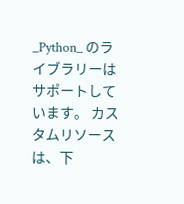_Python_ のライブラリーはサポートしています。 カスタムリソースは、下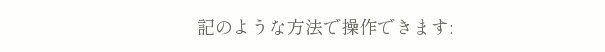記のような方法で操作できます: